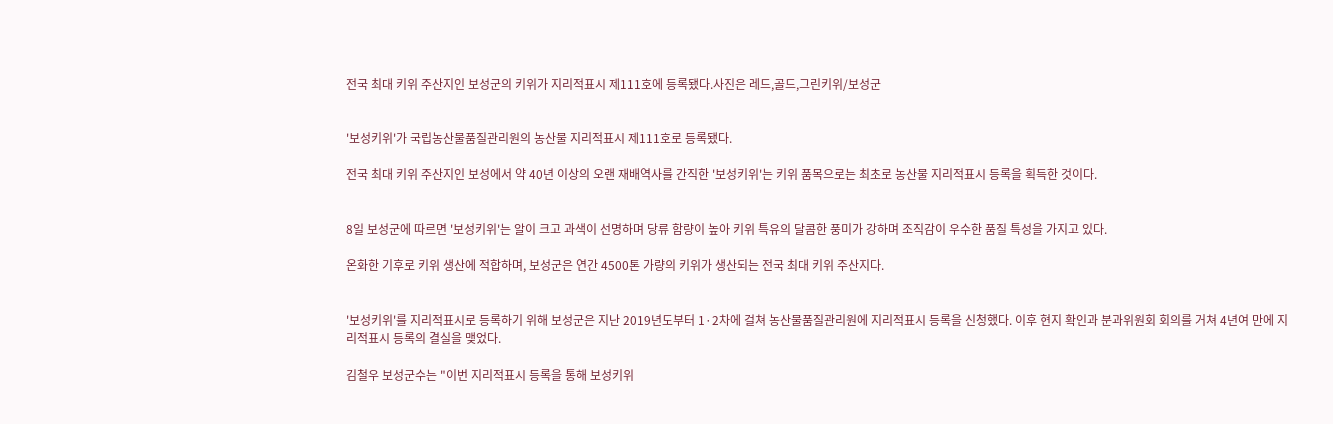전국 최대 키위 주산지인 보성군의 키위가 지리적표시 제111호에 등록됐다.사진은 레드,골드,그린키위/보성군


'보성키위'가 국립농산물품질관리원의 농산물 지리적표시 제111호로 등록됐다.

전국 최대 키위 주산지인 보성에서 약 40년 이상의 오랜 재배역사를 간직한 '보성키위'는 키위 품목으로는 최초로 농산물 지리적표시 등록을 획득한 것이다.


8일 보성군에 따르면 '보성키위'는 알이 크고 과색이 선명하며 당류 함량이 높아 키위 특유의 달콤한 풍미가 강하며 조직감이 우수한 품질 특성을 가지고 있다.

온화한 기후로 키위 생산에 적합하며, 보성군은 연간 4500톤 가량의 키위가 생산되는 전국 최대 키위 주산지다.


'보성키위'를 지리적표시로 등록하기 위해 보성군은 지난 2019년도부터 1·2차에 걸쳐 농산물품질관리원에 지리적표시 등록을 신청했다. 이후 현지 확인과 분과위원회 회의를 거쳐 4년여 만에 지리적표시 등록의 결실을 맺었다.

김철우 보성군수는 "이번 지리적표시 등록을 통해 보성키위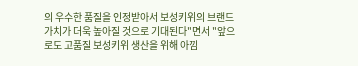의 우수한 품질을 인정받아서 보성키위의 브랜드 가치가 더욱 높아질 것으로 기대된다"면서 "앞으로도 고품질 보성키위 생산을 위해 아낌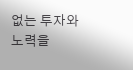없는 투자와 노력을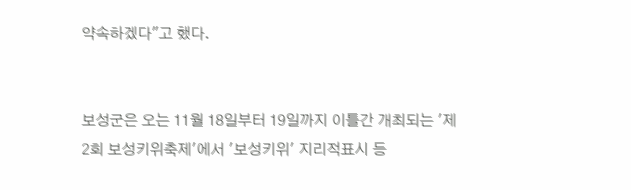약속하겠다"고 했다.


보성군은 오는 11월 18일부터 19일까지 이틀간 개최되는 '제2회 보성키위축제'에서 '보성키위' 지리적표시 등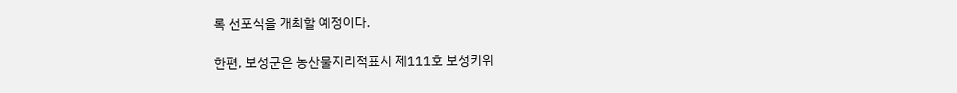록 선포식을 개최할 예정이다.

한편, 보성군은 농산물지리적표시 제111호 보성키위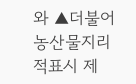와 ▲더불어 농산물지리적표시 제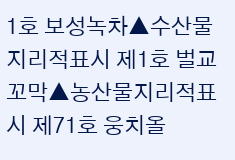1호 보성녹차▲수산물지리적표시 제1호 벌교꼬막▲농산물지리적표시 제71호 웅치올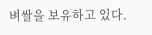벼쌀을 보유하고 있다.